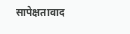सापेक्षतावाद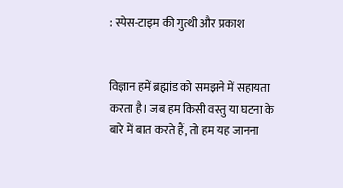: स्पेस-टाइम की गुत्थी और प्रकाश


विज्ञान हमें ब्रह्मांड को समझने में सहायता करता है। जब हम किसी वस्तु या घटना के बारे में बात करते हैं, तो हम यह जानना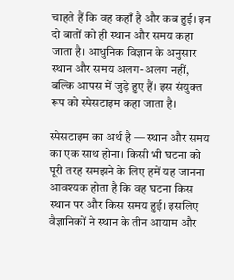चाहते हैं कि वह कहाँ है और कब हुई। इन दो बातों को ही स्थान और समय कहा जाता है। आधुनिक विज्ञान के अनुसार स्थान और समय अलग-अलग नहीं, बल्कि आपस में जुड़े हुए हैं। इस संयुक्त रूप को स्पेसटाइम कहा जाता है।

स्पेसटाइम का अर्थ है — स्थान और समय का एक साथ होना। किसी भी घटना को पूरी तरह समझने के लिए हमें यह जानना आवश्यक होता है कि वह घटना किस स्थान पर और किस समय हुई। इसलिए वैज्ञानिकों ने स्थान के तीन आयाम और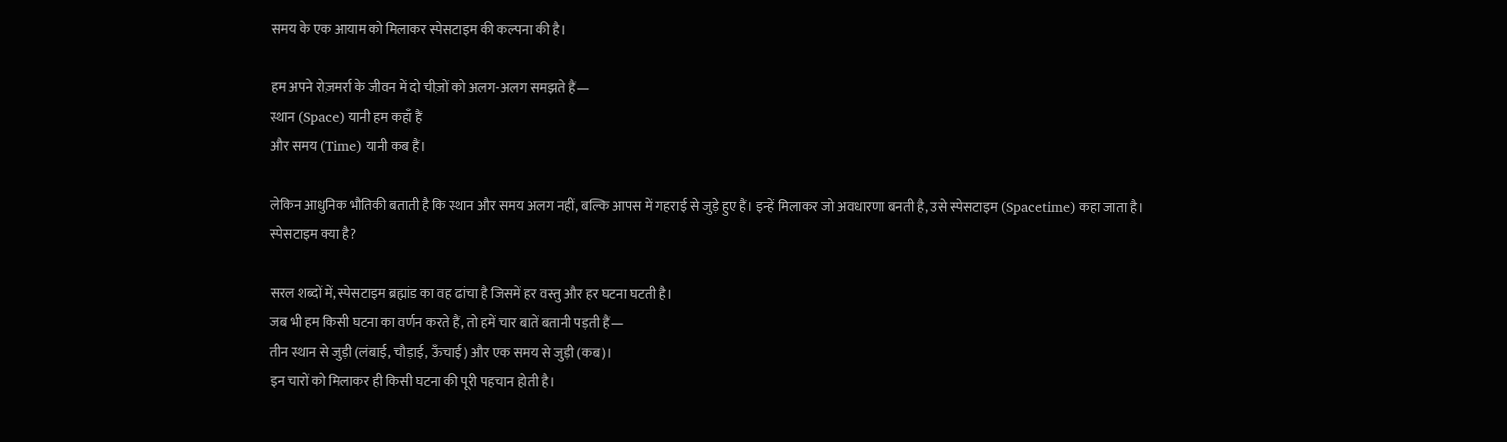समय के एक आयाम को मिलाकर स्पेसटाइम की कल्पना की है।

हम अपने रोज़मर्रा के जीवन में दो चीज़ों को अलग-अलग समझते हैं—
स्थान (Space) यानी हम कहाँ हैं
और समय (Time) यानी कब हैं।

लेकिन आधुनिक भौतिकी बताती है कि स्थान और समय अलग नहीं, बल्कि आपस में गहराई से जुड़े हुए हैं। इन्हें मिलाकर जो अवधारणा बनती है, उसे स्पेसटाइम (Spacetime) कहा जाता है।
स्पेसटाइम क्या है?

सरल शब्दों में, स्पेसटाइम ब्रह्मांड का वह ढांचा है जिसमें हर वस्तु और हर घटना घटती है।
जब भी हम किसी घटना का वर्णन करते हैं, तो हमें चार बातें बतानी पड़ती हैं—
तीन स्थान से जुड़ी (लंबाई, चौड़ाई, ऊँचाई) और एक समय से जुड़ी (कब)।
इन चारों को मिलाकर ही किसी घटना की पूरी पहचान होती है।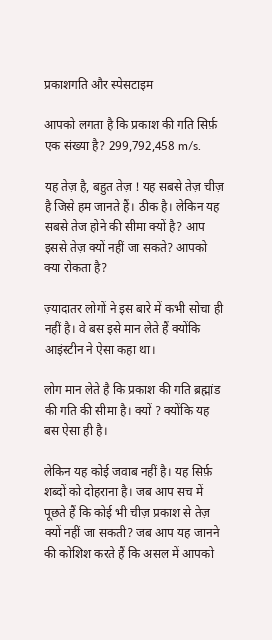प्रकाशगति और स्पेसटाइम

आपको लगता है कि प्रकाश की गति सिर्फ़ एक संख्या है? 299,792,458 m/s.

यह तेज़ है, बहुत तेज़ ! यह सबसे तेज़ चीज़ है जिसे हम जानते हैं। ठीक है। लेकिन यह सबसे तेज होने की सीमा क्यों है? आप इससे तेज़ क्यों नहीं जा सकते? आपको क्या रोकता है?

ज़्यादातर लोगों ने इस बारे में कभी सोचा ही नहीं है। वे बस इसे मान लेते हैं क्योंकि आइंस्टीन ने ऐसा कहा था।

लोग मान लेते है कि प्रकाश की गति ब्रह्मांड की गति की सीमा है। क्यों ? क्योंकि यह बस ऐसा ही है।

लेकिन यह कोई जवाब नहीं है। यह सिर्फ़ शब्दों को दोहराना है। जब आप सच में पूछते हैं कि कोई भी चीज़ प्रकाश से तेज़ क्यों नहीं जा सकती? जब आप यह जानने की कोशिश करते हैं कि असल में आपको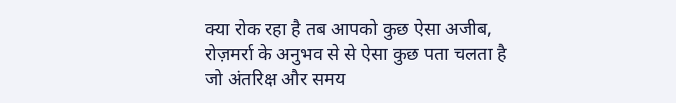क्या रोक रहा है तब आपको कुछ ऐसा अजीब, रोज़मर्रा के अनुभव से से ऐसा कुछ पता चलता है जो अंतरिक्ष और समय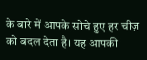के बारे में आपके सोचे हुए हर चीज़ को बदल देता है। यह आपकी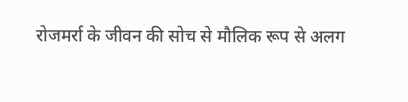रोजमर्रा के जीवन की सोच से मौलिक रूप से अलग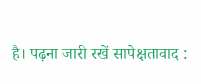है। पढ़ना जारी रखें सापेक्षतावाद :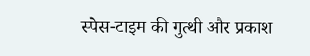स्पेस-टाइम की गुत्थी और प्रकाश